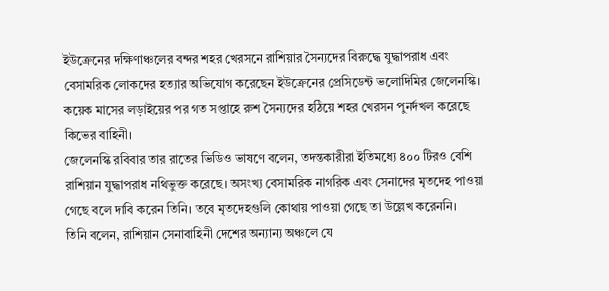ইউক্রেনের দক্ষিণাঞ্চলের বন্দর শহর খেরসনে রাশিয়ার সৈন্যদের বিরুদ্ধে যুদ্ধাপরাধ এবং বেসামরিক লোকদের হত্যার অভিযোগ করেছেন ইউক্রেনের প্রেসিডেন্ট ভলোদিমির জেলেনস্কি। কয়েক মাসের লড়াইয়ের পর গত সপ্তাহে রুশ সৈন্যদের হঠিয়ে শহর খেরসন পুনর্দখল করেছে কিভের বাহিনী।
জেলেনস্কি রবিবার তার রাতের ভিডিও ভাষণে বলেন, তদন্তকারীরা ইতিমধ্যে ৪০০ টিরও বেশি রাশিয়ান যুদ্ধাপরাধ নথিভুক্ত করেছে। অসংখ্য বেসামরিক নাগরিক এবং সেনাদের মৃতদেহ পাওয়া গেছে বলে দাবি করেন তিনি। তবে মৃতদেহগুলি কোথায় পাওয়া গেছে তা উল্লেখ করেননি।
তিনি বলেন, রাশিয়ান সেনাবাহিনী দেশের অন্যান্য অঞ্চলে যে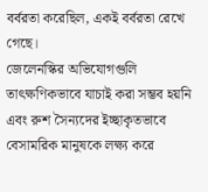বর্বরতা করেছিল, একই বর্বরতা রেখে গেছে।
জেলেনস্কির অভিযোগগুলি তাৎক্ষণিকভাবে যাচাই করা সম্ভব হয়নি এবং রুশ সৈন্যদের ইচ্ছাকৃতভাবে বেসামরিক মানুষকে লক্ষ্য করে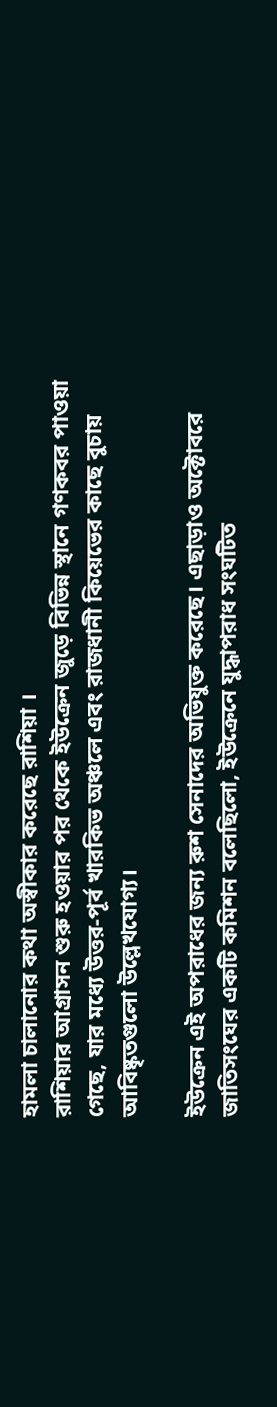হামলা চালানোর কথা অস্বীকার করেছে রাশিয়া ।
রাশিয়ার আগ্রাসন শুরু হওয়ার পর থেকে ইউক্রেন জুড়ে বিভিন্ন স্থানে গণকবর পাওয়া গেছে, যার মধ্যে উত্তর-পূর্ব খারকিভ অঞ্চলে এবং রাজধানী কিয়েভের কাছে বুচায় আবিষ্কৃতগুলো উল্লেখযোগ্য।

ইউক্রেন এই অপরাধের জন্য রুশ সেনাদের অভিযুক্ত করেছে। এছাড়াও অক্টোবরে জাতিসংঘের একটি কমিশন বলেছিলো, ইউক্রেনে যুদ্ধাপরাধ সংঘটিত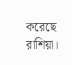করেছে রাশিয়া।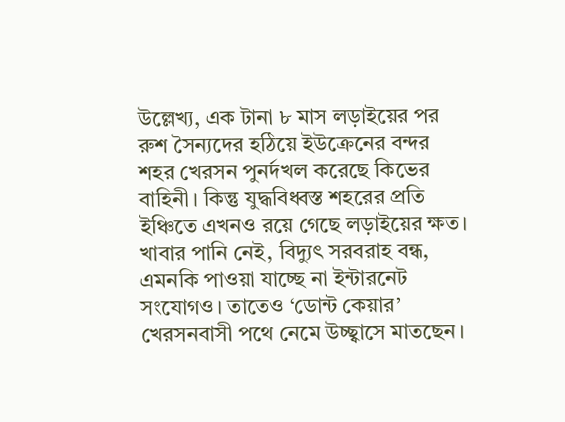উল্লেখ্য, এক টানা ৮ মাস লড়াইয়ের পর রুশ সৈন্যদের হঠিয়ে ইউক্রেনের বন্দর শহর খেরসন পুনর্দখল করেছে কিভের বাহিনী। কিন্তু যুদ্ধবিধ্বস্ত শহরের প্রতি ইঞ্চিতে এখনও রয়ে গেছে লড়াইয়ের ক্ষত। খাবার পানি নেই, বিদ্যুৎ সরবরাহ বন্ধ, এমনকি পাওয়া যাচ্ছে না ইন্টারনেট সংযোগও। তাতেও ‘ডোন্ট কেয়ার’ খেরসনবাসী পথে নেমে উচ্ছ্বাসে মাতছেন।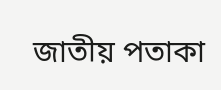জাতীয় পতাকা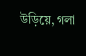উড়িয়ে, গলা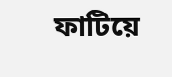ফাটিয়ে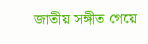জাতীয় সঙ্গীত গেয়ে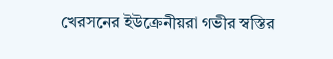খেরসনের ইউক্রেনীয়রা গভীর স্বস্তির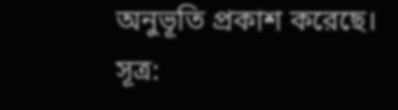অনুভূতি প্রকাশ করেছে।
সূত্র: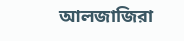আলজাজিরা